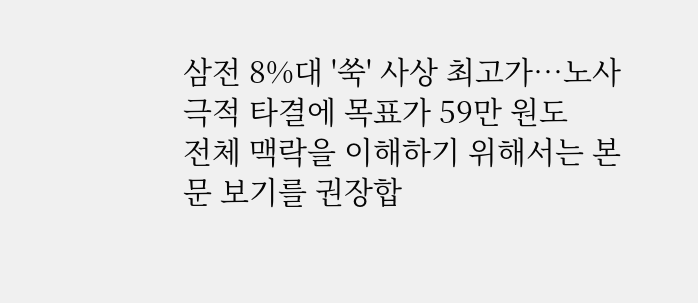삼전 8%대 '쑥' 사상 최고가…노사 극적 타결에 목표가 59만 원도
전체 맥락을 이해하기 위해서는 본문 보기를 권장합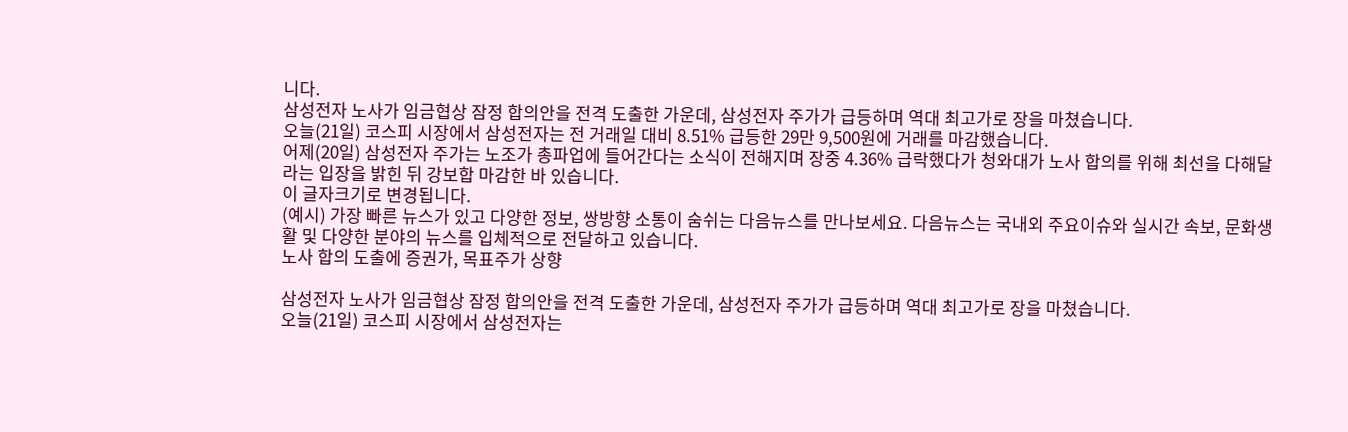니다.
삼성전자 노사가 임금협상 잠정 합의안을 전격 도출한 가운데, 삼성전자 주가가 급등하며 역대 최고가로 장을 마쳤습니다.
오늘(21일) 코스피 시장에서 삼성전자는 전 거래일 대비 8.51% 급등한 29만 9,500원에 거래를 마감했습니다.
어제(20일) 삼성전자 주가는 노조가 총파업에 들어간다는 소식이 전해지며 장중 4.36% 급락했다가 청와대가 노사 합의를 위해 최선을 다해달라는 입장을 밝힌 뒤 강보합 마감한 바 있습니다.
이 글자크기로 변경됩니다.
(예시) 가장 빠른 뉴스가 있고 다양한 정보, 쌍방향 소통이 숨쉬는 다음뉴스를 만나보세요. 다음뉴스는 국내외 주요이슈와 실시간 속보, 문화생활 및 다양한 분야의 뉴스를 입체적으로 전달하고 있습니다.
노사 합의 도출에 증권가, 목표주가 상향

삼성전자 노사가 임금협상 잠정 합의안을 전격 도출한 가운데, 삼성전자 주가가 급등하며 역대 최고가로 장을 마쳤습니다.
오늘(21일) 코스피 시장에서 삼성전자는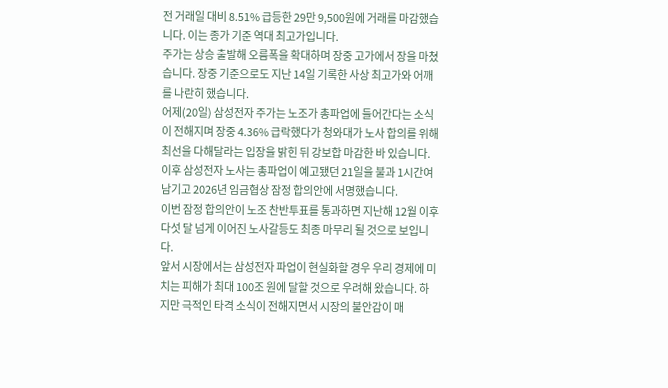전 거래일 대비 8.51% 급등한 29만 9,500원에 거래를 마감했습니다. 이는 종가 기준 역대 최고가입니다.
주가는 상승 출발해 오름폭을 확대하며 장중 고가에서 장을 마쳤습니다. 장중 기준으로도 지난 14일 기록한 사상 최고가와 어깨를 나란히 했습니다.
어제(20일) 삼성전자 주가는 노조가 총파업에 들어간다는 소식이 전해지며 장중 4.36% 급락했다가 청와대가 노사 합의를 위해 최선을 다해달라는 입장을 밝힌 뒤 강보합 마감한 바 있습니다.
이후 삼성전자 노사는 총파업이 예고됐던 21일을 불과 1시간여 남기고 2026년 임금협상 잠정 합의안에 서명했습니다.
이번 잠정 합의안이 노조 찬반투표를 통과하면 지난해 12월 이후 다섯 달 넘게 이어진 노사갈등도 최종 마무리 될 것으로 보입니다.
앞서 시장에서는 삼성전자 파업이 현실화할 경우 우리 경제에 미치는 피해가 최대 100조 원에 달할 것으로 우려해 왔습니다. 하지만 극적인 타격 소식이 전해지면서 시장의 불안감이 매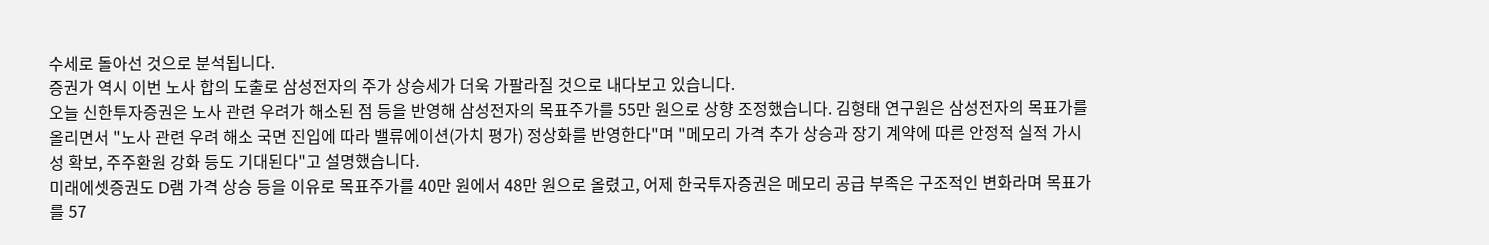수세로 돌아선 것으로 분석됩니다.
증권가 역시 이번 노사 합의 도출로 삼성전자의 주가 상승세가 더욱 가팔라질 것으로 내다보고 있습니다.
오늘 신한투자증권은 노사 관련 우려가 해소된 점 등을 반영해 삼성전자의 목표주가를 55만 원으로 상향 조정했습니다. 김형태 연구원은 삼성전자의 목표가를 올리면서 "노사 관련 우려 해소 국면 진입에 따라 밸류에이션(가치 평가) 정상화를 반영한다"며 "메모리 가격 추가 상승과 장기 계약에 따른 안정적 실적 가시성 확보, 주주환원 강화 등도 기대된다"고 설명했습니다.
미래에셋증권도 D램 가격 상승 등을 이유로 목표주가를 40만 원에서 48만 원으로 올렸고, 어제 한국투자증권은 메모리 공급 부족은 구조적인 변화라며 목표가를 57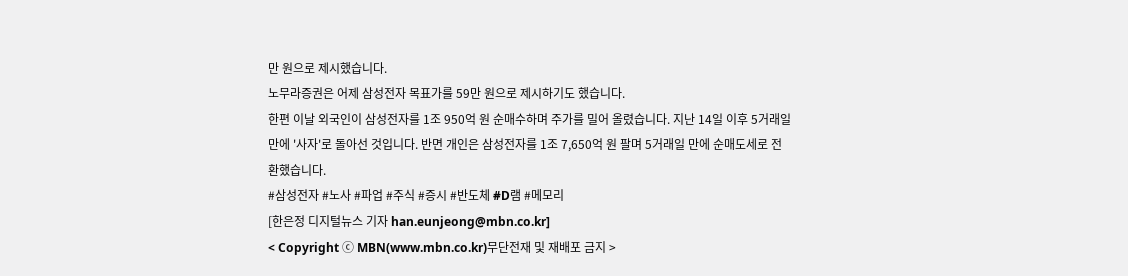만 원으로 제시했습니다.
노무라증권은 어제 삼성전자 목표가를 59만 원으로 제시하기도 했습니다.
한편 이날 외국인이 삼성전자를 1조 950억 원 순매수하며 주가를 밀어 올렸습니다. 지난 14일 이후 5거래일 만에 '사자'로 돌아선 것입니다. 반면 개인은 삼성전자를 1조 7,650억 원 팔며 5거래일 만에 순매도세로 전환했습니다.
#삼성전자 #노사 #파업 #주식 #증시 #반도체 #D램 #메모리
[한은정 디지털뉴스 기자 han.eunjeong@mbn.co.kr]
< Copyright ⓒ MBN(www.mbn.co.kr)무단전재 및 재배포 금지 >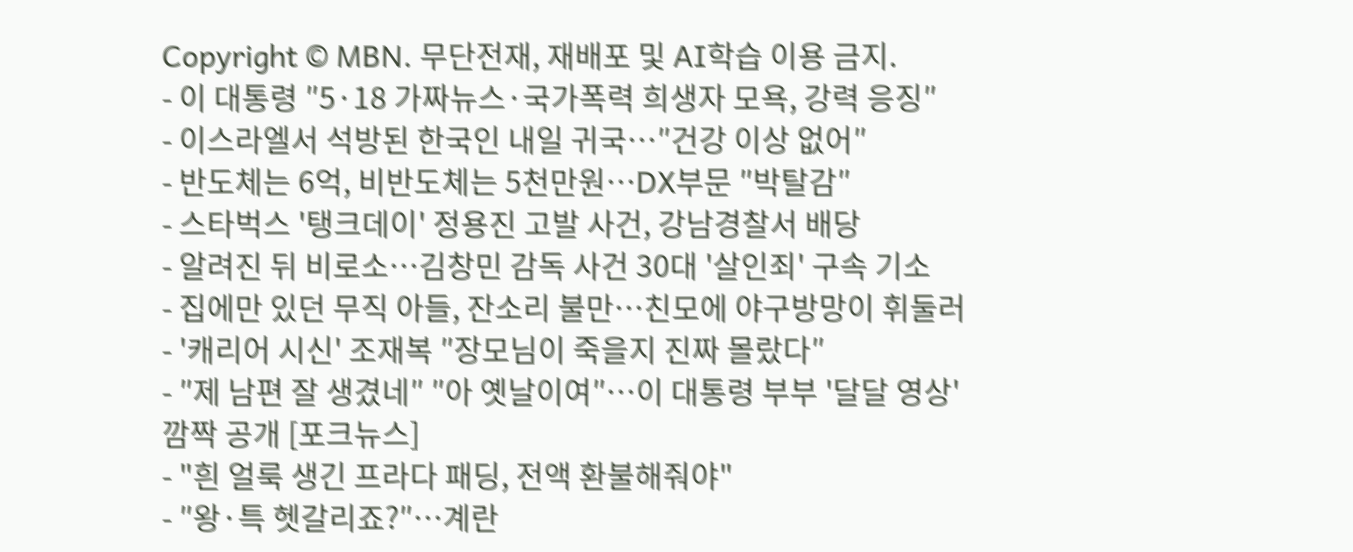Copyright © MBN. 무단전재, 재배포 및 AI학습 이용 금지.
- 이 대통령 ″5·18 가짜뉴스·국가폭력 희생자 모욕, 강력 응징″
- 이스라엘서 석방된 한국인 내일 귀국…″건강 이상 없어″
- 반도체는 6억, 비반도체는 5천만원…DX부문 ″박탈감″
- 스타벅스 '탱크데이' 정용진 고발 사건, 강남경찰서 배당
- 알려진 뒤 비로소…김창민 감독 사건 30대 '살인죄' 구속 기소
- 집에만 있던 무직 아들, 잔소리 불만…친모에 야구방망이 휘둘러
- '캐리어 시신' 조재복 ″장모님이 죽을지 진짜 몰랐다″
- ″제 남편 잘 생겼네″ ″아 옛날이여″…이 대통령 부부 '달달 영상' 깜짝 공개 [포크뉴스]
- "흰 얼룩 생긴 프라다 패딩, 전액 환불해줘야"
- ″왕·특 헷갈리죠?″…계란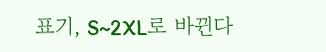표기, S~2XL로 바뀐다